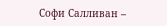Софи Салливан –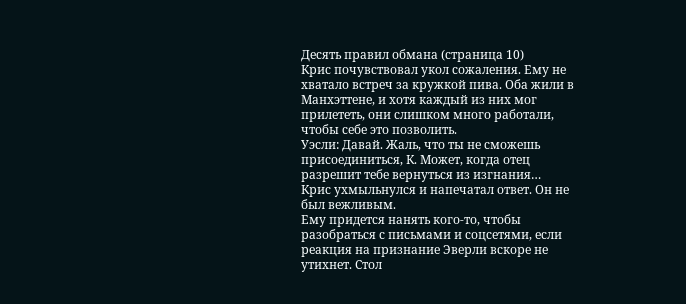Десять правил обмана (страница 10)
Крис почувствовал укол сожаления. Ему не хватало встреч за кружкой пива. Оба жили в Манхэттене, и хотя каждый из них мог прилететь, они слишком много работали, чтобы себе это позволить.
Уэсли: Давай. Жаль, что ты не сможешь присоединиться, К. Может, когда отец разрешит тебе вернуться из изгнания…
Крис ухмыльнулся и напечатал ответ. Он не был вежливым.
Ему придется нанять кого-то, чтобы разобраться с письмами и соцсетями, если реакция на признание Эверли вскоре не утихнет. Стол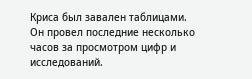Криса был завален таблицами. Он провел последние несколько часов за просмотром цифр и исследований.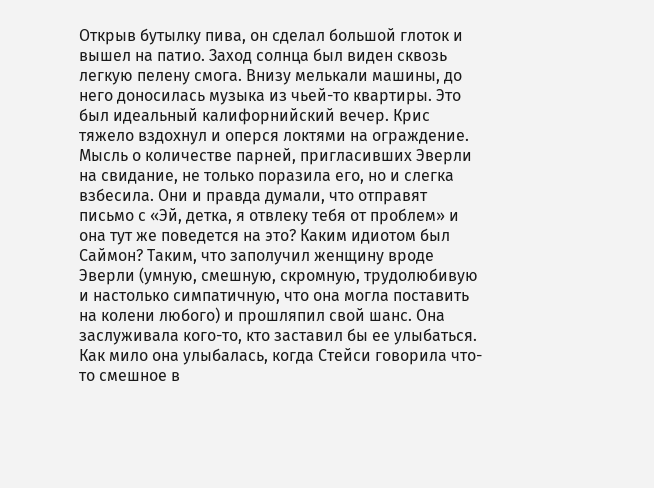Открыв бутылку пива, он сделал большой глоток и вышел на патио. Заход солнца был виден сквозь легкую пелену смога. Внизу мелькали машины, до него доносилась музыка из чьей-то квартиры. Это был идеальный калифорнийский вечер. Крис тяжело вздохнул и оперся локтями на ограждение.
Мысль о количестве парней, пригласивших Эверли на свидание, не только поразила его, но и слегка взбесила. Они и правда думали, что отправят письмо с «Эй, детка, я отвлеку тебя от проблем» и она тут же поведется на это? Каким идиотом был Саймон? Таким, что заполучил женщину вроде Эверли (умную, смешную, скромную, трудолюбивую и настолько симпатичную, что она могла поставить на колени любого) и прошляпил свой шанс. Она заслуживала кого-то, кто заставил бы ее улыбаться. Как мило она улыбалась, когда Стейси говорила что-то смешное в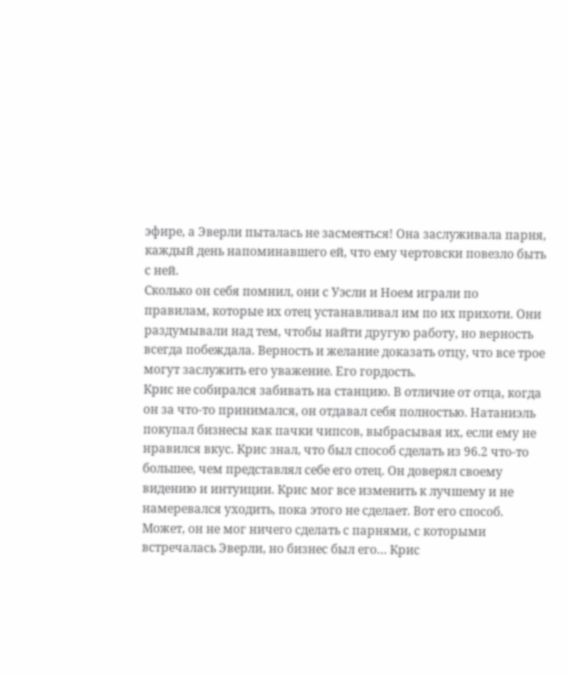эфире, а Эверли пыталась не засмеяться! Она заслуживала парня, каждый день напоминавшего ей, что ему чертовски повезло быть с ней.
Сколько он себя помнил, они с Уэсли и Ноем играли по правилам, которые их отец устанавливал им по их прихоти. Они раздумывали над тем, чтобы найти другую работу, но верность всегда побеждала. Верность и желание доказать отцу, что все трое могут заслужить его уважение. Его гордость.
Крис не собирался забивать на станцию. В отличие от отца, когда он за что-то принимался, он отдавал себя полностью. Натаниэль покупал бизнесы как пачки чипсов, выбрасывая их, если ему не нравился вкус. Крис знал, что был способ сделать из 96.2 что-то большее, чем представлял себе его отец. Он доверял своему видению и интуиции. Крис мог все изменить к лучшему и не намеревался уходить, пока этого не сделает. Вот его способ. Может, он не мог ничего сделать с парнями, с которыми встречалась Эверли, но бизнес был его… Крис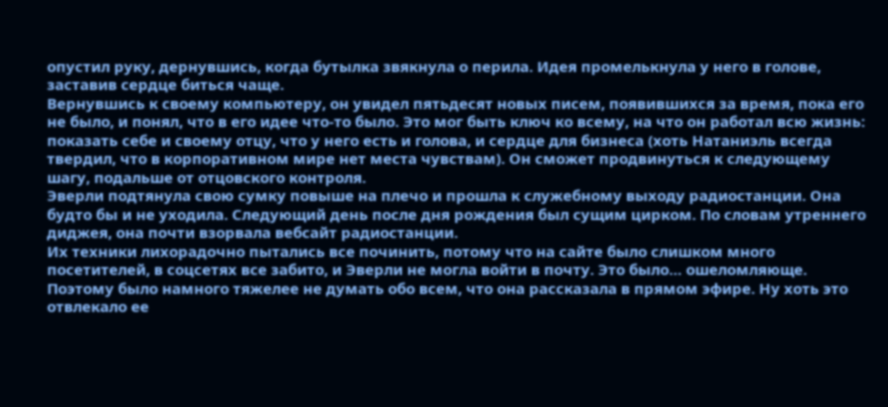опустил руку, дернувшись, когда бутылка звякнула о перила. Идея промелькнула у него в голове, заставив сердце биться чаще.
Вернувшись к своему компьютеру, он увидел пятьдесят новых писем, появившихся за время, пока его не было, и понял, что в его идее что-то было. Это мог быть ключ ко всему, на что он работал всю жизнь: показать себе и своему отцу, что у него есть и голова, и сердце для бизнеса (хоть Натаниэль всегда твердил, что в корпоративном мире нет места чувствам). Он сможет продвинуться к следующему шагу, подальше от отцовского контроля.
Эверли подтянула свою сумку повыше на плечо и прошла к служебному выходу радиостанции. Она будто бы и не уходила. Следующий день после дня рождения был сущим цирком. По словам утреннего диджея, она почти взорвала вебсайт радиостанции.
Их техники лихорадочно пытались все починить, потому что на сайте было слишком много посетителей, в соцсетях все забито, и Эверли не могла войти в почту. Это было… ошеломляюще. Поэтому было намного тяжелее не думать обо всем, что она рассказала в прямом эфире. Ну хоть это отвлекало ее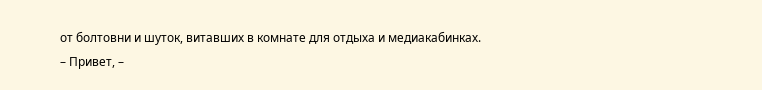от болтовни и шуток, витавших в комнате для отдыха и медиакабинках.
– Привет, –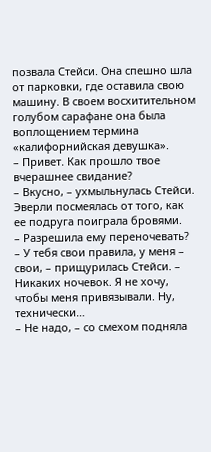позвала Стейси. Она спешно шла от парковки, где оставила свою машину. В своем восхитительном голубом сарафане она была воплощением термина «калифорнийская девушка».
– Привет. Как прошло твое вчерашнее свидание?
– Вкусно, – ухмыльнулась Стейси. Эверли посмеялась от того, как ее подруга поиграла бровями.
– Разрешила ему переночевать?
– У тебя свои правила, у меня – свои, – прищурилась Стейси. – Никаких ночевок. Я не хочу, чтобы меня привязывали. Ну, технически…
– Не надо, – со смехом подняла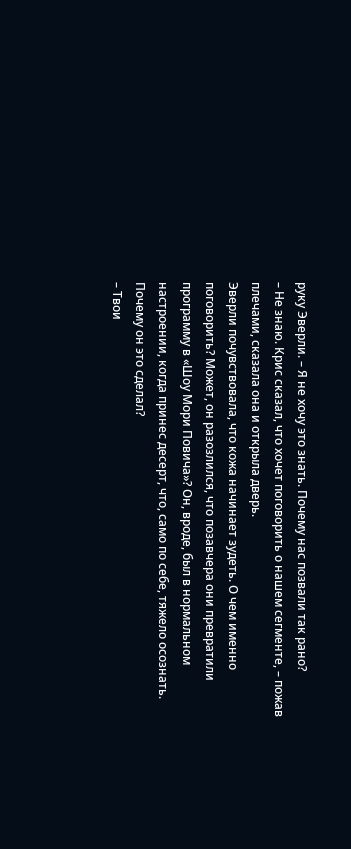руку Эверли. – Я не хочу это знать. Почему нас позвали так рано?
– Не знаю. Крис сказал, что хочет поговорить о нашем сегменте, – пожав плечами, сказала она и открыла дверь.
Эверли почувствовала, что кожа начинает зудеть. О чем именно поговорить? Может, он разозлился, что позавчера они превратили программу в «Шоу Мори Повича»? Он, вроде, был в нормальном настроении, когда принес десерт, что, само по себе, тяжело осознать. Почему он это сделал?
– Твои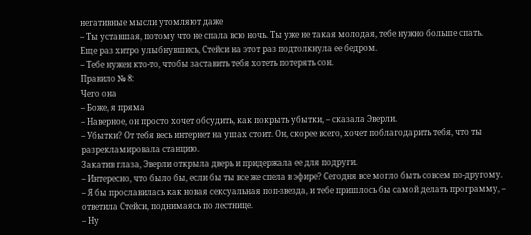негативные мысли утомляют даже
– Ты уставшая, потому что не спала всю ночь. Ты уже не такая молодая, тебе нужно больше спать.
Еще раз хитро улыбнувшись, Стейси на этот раз подтолкнула ее бедром.
– Тебе нужен кто-то, чтобы заставить тебя хотеть потерять сон.
Правило № 8:
Чего она
– Боже, я пряма
– Наверное, он просто хочет обсудить, как покрыть убытки, – сказала Эверли.
– Убытки? От тебя весь интернет на ушах стоит. Он, скорее всего, хочет поблагодарить тебя, что ты разрекламировала станцию.
Закатив глаза, Эверли открыла дверь и придержала ее для подруги.
– Интересно, что было бы, если бы ты все же спела в эфире? Сегодня все могло быть совсем по-другому.
– Я бы прославилась как новая сексуальная поп-звезда, и тебе пришлось бы самой делать программу, – ответила Стейси, поднимаясь по лестнице.
– Ну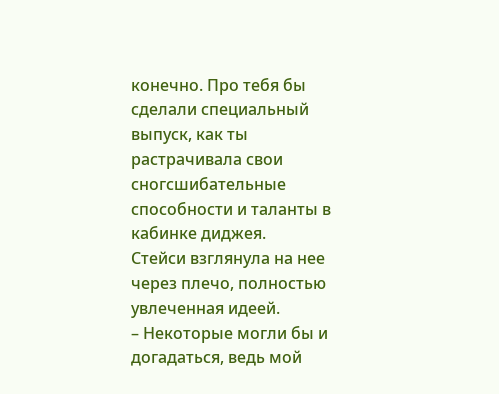конечно. Про тебя бы сделали специальный выпуск, как ты растрачивала свои сногсшибательные способности и таланты в кабинке диджея.
Стейси взглянула на нее через плечо, полностью увлеченная идеей.
– Некоторые могли бы и догадаться, ведь мой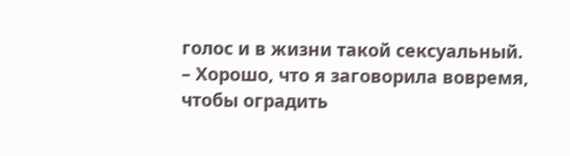голос и в жизни такой сексуальный.
– Хорошо, что я заговорила вовремя, чтобы оградить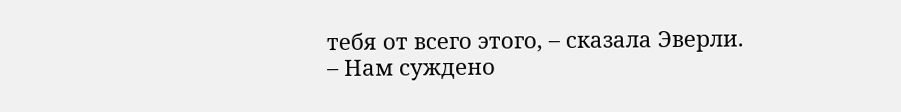тебя от всего этого, – сказала Эверли.
– Нам суждено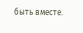быть вместе.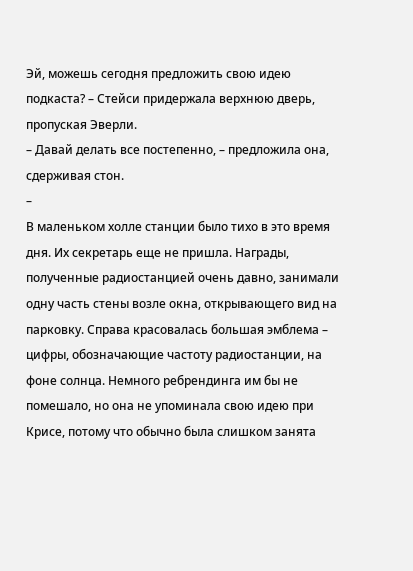Эй, можешь сегодня предложить свою идею подкаста? – Стейси придержала верхнюю дверь, пропуская Эверли.
– Давай делать все постепенно, – предложила она, сдерживая стон.
–
В маленьком холле станции было тихо в это время дня. Их секретарь еще не пришла. Награды, полученные радиостанцией очень давно, занимали одну часть стены возле окна, открывающего вид на парковку. Справа красовалась большая эмблема – цифры, обозначающие частоту радиостанции, на фоне солнца. Немного ребрендинга им бы не помешало, но она не упоминала свою идею при Крисе, потому что обычно была слишком занята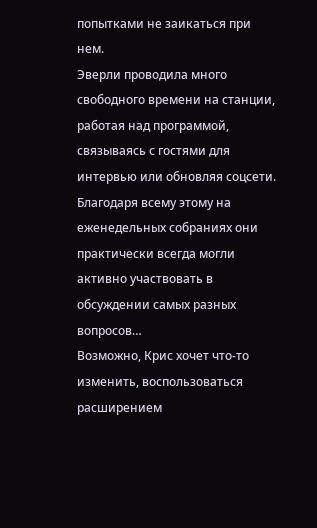попытками не заикаться при нем.
Эверли проводила много свободного времени на станции, работая над программой, связываясь с гостями для интервью или обновляя соцсети. Благодаря всему этому на еженедельных собраниях они практически всегда могли активно участвовать в обсуждении самых разных вопросов…
Возможно, Крис хочет что-то изменить, воспользоваться расширением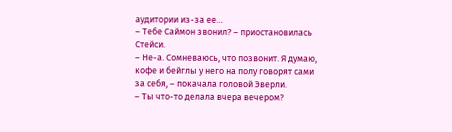аудитории из-за ее…
– Тебе Саймон звонил? – приостановилась Стейси.
– Не-а. Сомневаюсь, что позвонит. Я думаю, кофе и бейглы у него на полу говорят сами за себя, – покачала головой Эверли.
– Ты что-то делала вчера вечером?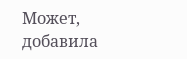Может, добавила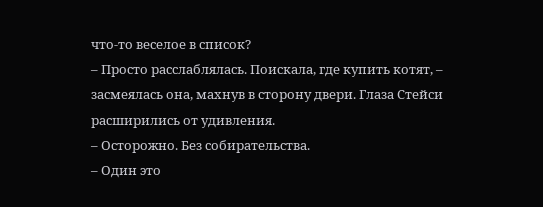что-то веселое в список?
– Просто расслаблялась. Поискала, где купить котят, – засмеялась она, махнув в сторону двери. Глаза Стейси расширились от удивления.
– Осторожно. Без собирательства.
– Один это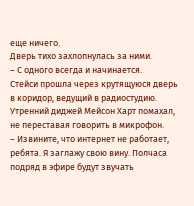еще ничего.
Дверь тихо захлопнулась за ними.
– С одного всегда и начинается.
Стейси прошла через крутящуюся дверь в коридор, ведущий в радиостудию.
Утренний диджей Мейсон Харт помахал, не переставая говорить в микрофон.
– Извините, что интернет не работает, ребята. Я заглажу свою вину. Полчаса подряд в эфире будут звучать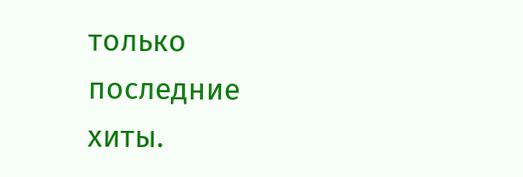только последние хиты.